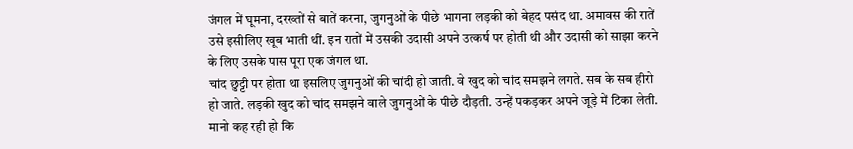जंगल में घूमना, दरख्तों से बातें करना, जुगनुओं के पीछे भागना लड़की को बेहद पसंद था. अमावस की रातें उसे इसीलिए खूब भाती थीं. इन रातों में उसकी उदासी अपने उत्कर्ष पर होती थी और उदासी को साझा करने के लिए उसके पास पूरा एक जंगल था.
चांद छुट्टी पर होता था इसलिए जुगनुओं की चांदी हो जाती. वे खुद को चांद समझने लगते. सब के सब हीरो हो जाते. लड़की खुद को चांद समझने वाले जुगनुओं के पीछे दौड़ती. उन्हें पकड़कर अपने जूड़े में टिका लेती. मानो कह रही हो कि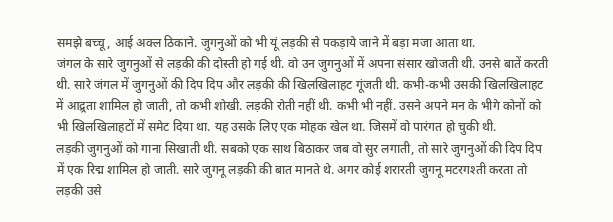समझे बच्चू, आई अक्ल ठिकाने. जुगनुओं को भी यूं लड़की से पकड़ाये जाने में बड़ा मजा आता था.
जंगल के सारे जुगनुओं से लड़की की दोस्ती हो गई थी. वो उन जुगनुओं में अपना संसार खोजती थी. उनसे बातें करती थी. सारे जंगल में जुगनुओं की दिप दिप और लड़की की खिलखिलाहट गूंजती थी. कभी-कभी उसकी खिलखिलाहट में आद्र्रता शामिल हो जाती, तो कभी शोखी. लड़की रोती नहीं थी. कभी भी नहीं. उसने अपने मन के भीगे कोनों को भी खिलखिलाहटों में समेट दिया था. यह उसके लिए एक मोहक खेल था. जिसमें वो पारंगत हो चुकी थी.
लड़की जुगनुओं को गाना सिखाती थी. सबको एक साथ बिठाकर जब वो सुर लगाती, तो सारे जुगनुओं की दिप दिप में एक रिद्म शामिल हो जाती. सारे जुगनू लड़की की बात मानते थे. अगर कोई शरारती जुगनू मटरगश्ती करता तो लड़की उसे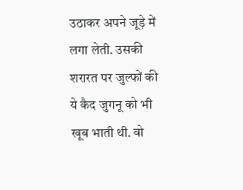उठाकर अपने जूड़े में लगा लेती. उसकी शरारत पर जुल्फों की ये कैद जुगनू को भी खूब भाती थी. वो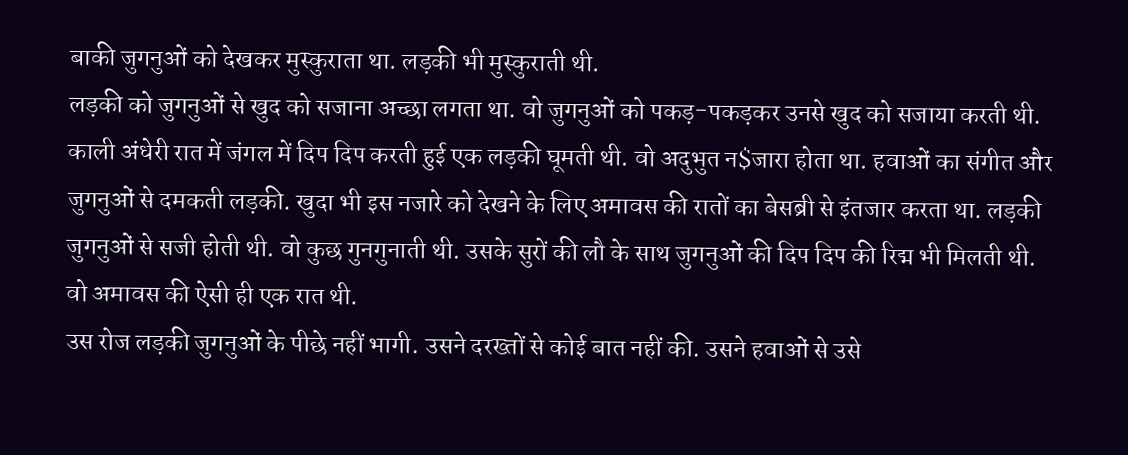बाकी जुगनुओं को देखकर मुस्कुराता था. लड़की भी मुस्कुराती थी.
लड़की को जुगनुओं से खुद को सजाना अच्छा लगता था. वो जुगनुओं को पकड़-पकड़कर उनसे खुद को सजाया करती थी. काली अंधेरी रात में जंगल में दिप दिप करती हुई एक लड़की घूमती थी. वो अदुभुत न$जारा होता था. हवाओं का संगीत और जुगनुओं से दमकती लड़की. खुदा भी इस नजारे को देखने के लिए अमावस की रातों का बेसब्री से इंतजार करता था. लड़की जुगनुओं से सजी होती थी. वो कुछ गुनगुनाती थी. उसके सुरों की लौ के साथ जुगनुओं की दिप दिप की रिद्म भी मिलती थी.
वो अमावस की ऐसी ही एक रात थी.
उस रोज लड़की जुगनुओं के पीछे नहीं भागी. उसने दरख्तों से कोई बात नहीं की. उसने हवाओं से उसे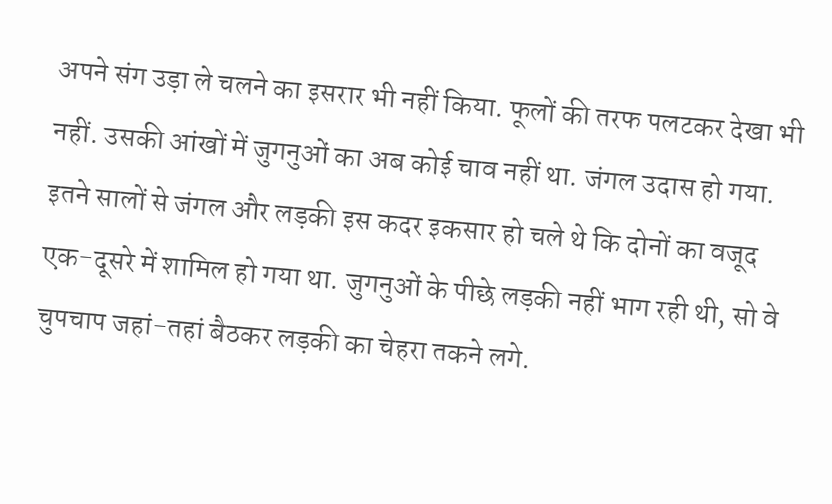अपने संग उड़ा ले चलने का इसरार भी नहीं किया. फूलों की तरफ पलटकर देखा भी नहीं. उसकी आंखों में जुगनुओं का अब कोई चाव नहीं था. जंगल उदास हो गया. इतने सालों से जंगल और लड़की इस कदर इकसार हो चले थे कि दोनों का वजूद एक-दूसरे में शामिल हो गया था. जुगनुओं के पीछे लड़की नहीं भाग रही थी, सो वे चुपचाप जहां-तहां बैठकर लड़की का चेहरा तकने लगे.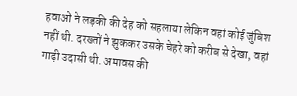हवाओं ने लड़की की देह को सहलाया लेकिन वहां कोई जुंबिश नहीं थी. दरख्तों ने झुककर उसके चेहरे को करीब से देखा, वहां गाढ़ी उदासी थी. अमावस की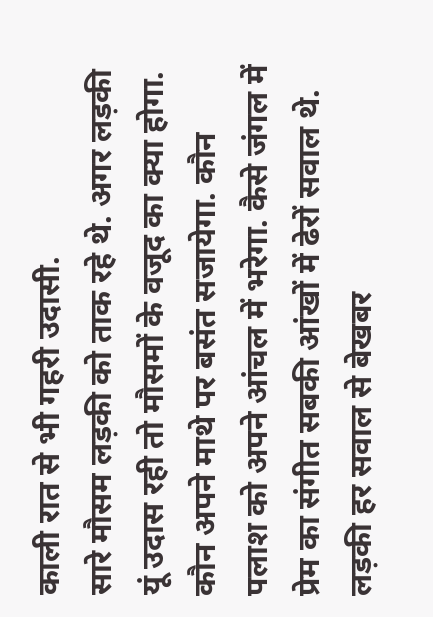काली रात से भी गहरी उदासी.
सारे मौसम लड़की को ताक रहे थे. अगर लड़की यूं उदास रही तो मौसमों के वजूद का क्या होगा. कौन अपने माथे पर बसंत सजायेगा. कौन पलाश को अपने आंचल में भरेगा. कैसे जंगल में प्रेम का संगीत सबकी आंखों में ढेरों सवाल थे. लड़की हर सवाल से बेखबर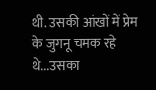थी. उसकी आंखों में प्रेम के जुगनू चमक रहे थे...उसका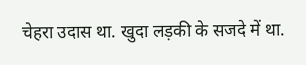चेहरा उदास था. खुदा लड़की के सजदे में था.